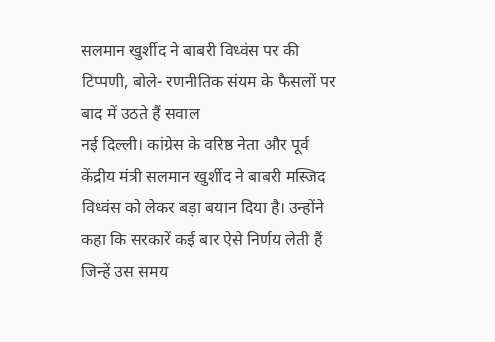सलमान खुर्शीद ने बाबरी विध्वंस पर की टिप्पणी, बोले- रणनीतिक संयम के फैसलों पर बाद में उठते हैं सवाल
नई दिल्ली। कांग्रेस के वरिष्ठ नेता और पूर्व केंद्रीय मंत्री सलमान खुर्शीद ने बाबरी मस्जिद विध्वंस को लेकर बड़ा बयान दिया है। उन्होंने कहा कि सरकारें कई बार ऐसे निर्णय लेती हैं जिन्हें उस समय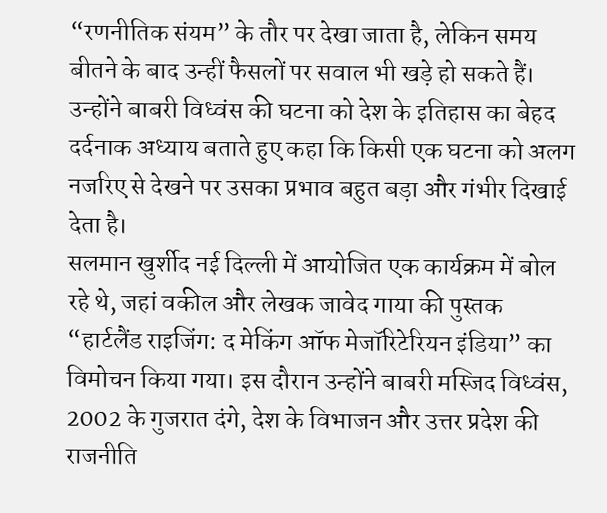“रणनीतिक संयम” के तौर पर देखा जाता है, लेकिन समय बीतने के बाद उन्हीं फैसलों पर सवाल भी खड़े हो सकते हैं। उन्होंने बाबरी विध्वंस की घटना को देश के इतिहास का बेहद दर्दनाक अध्याय बताते हुए कहा कि किसी एक घटना को अलग नजरिए से देखने पर उसका प्रभाव बहुत बड़ा और गंभीर दिखाई देता है।
सलमान खुर्शीद नई दिल्ली में आयोजित एक कार्यक्रम में बोल रहे थे, जहां वकील और लेखक जावेद गाया की पुस्तक “हार्टलैंड राइजिंग: द मेकिंग ऑफ मेजॉरिटेरियन इंडिया” का विमोचन किया गया। इस दौरान उन्होंने बाबरी मस्जिद विध्वंस, 2002 के गुजरात दंगे, देश के विभाजन और उत्तर प्रदेश की राजनीति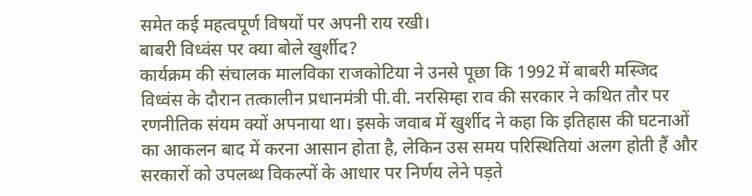समेत कई महत्वपूर्ण विषयों पर अपनी राय रखी।
बाबरी विध्वंस पर क्या बोले खुर्शीद?
कार्यक्रम की संचालक मालविका राजकोटिया ने उनसे पूछा कि 1992 में बाबरी मस्जिद विध्वंस के दौरान तत्कालीन प्रधानमंत्री पी.वी. नरसिम्हा राव की सरकार ने कथित तौर पर रणनीतिक संयम क्यों अपनाया था। इसके जवाब में खुर्शीद ने कहा कि इतिहास की घटनाओं का आकलन बाद में करना आसान होता है, लेकिन उस समय परिस्थितियां अलग होती हैं और सरकारों को उपलब्ध विकल्पों के आधार पर निर्णय लेने पड़ते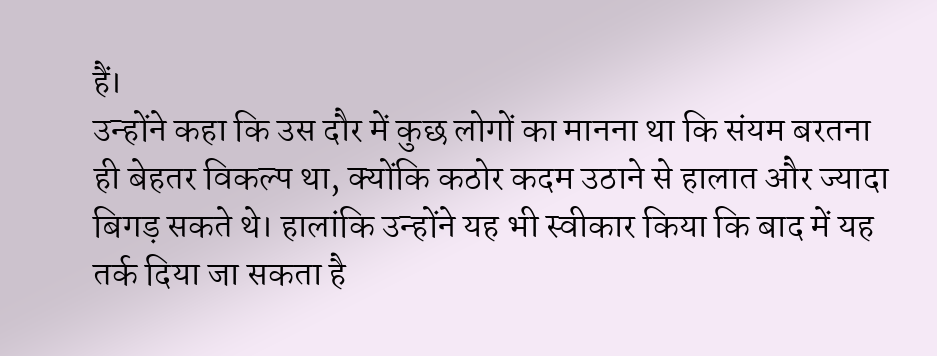हैं।
उन्होंने कहा कि उस दौर में कुछ लोगों का मानना था कि संयम बरतना ही बेहतर विकल्प था, क्योंकि कठोर कदम उठाने से हालात और ज्यादा बिगड़ सकते थे। हालांकि उन्होंने यह भी स्वीकार किया कि बाद में यह तर्क दिया जा सकता है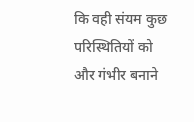कि वही संयम कुछ परिस्थितियों को और गंभीर बनाने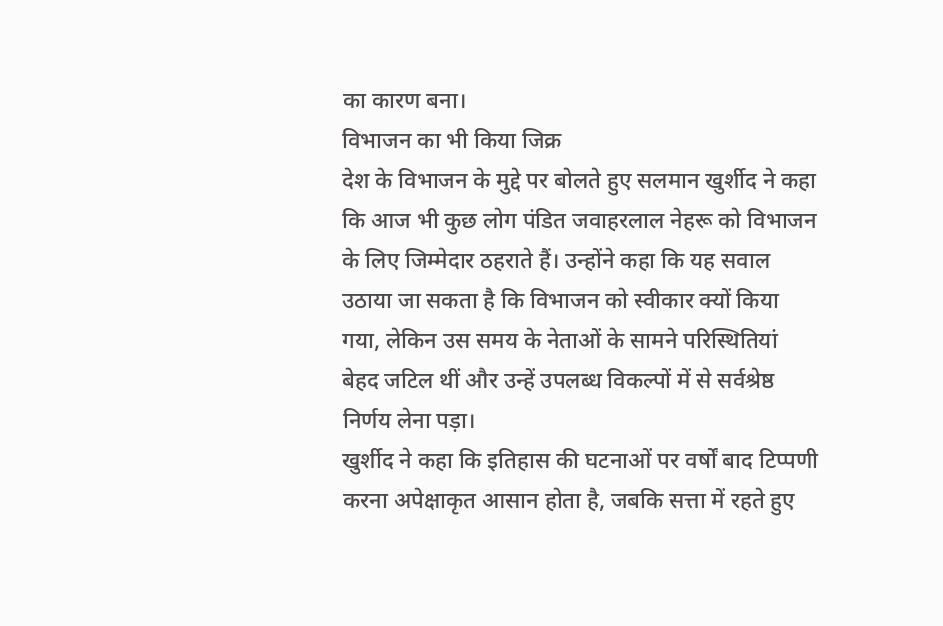का कारण बना।
विभाजन का भी किया जिक्र
देश के विभाजन के मुद्दे पर बोलते हुए सलमान खुर्शीद ने कहा कि आज भी कुछ लोग पंडित जवाहरलाल नेहरू को विभाजन के लिए जिम्मेदार ठहराते हैं। उन्होंने कहा कि यह सवाल उठाया जा सकता है कि विभाजन को स्वीकार क्यों किया गया, लेकिन उस समय के नेताओं के सामने परिस्थितियां बेहद जटिल थीं और उन्हें उपलब्ध विकल्पों में से सर्वश्रेष्ठ निर्णय लेना पड़ा।
खुर्शीद ने कहा कि इतिहास की घटनाओं पर वर्षों बाद टिप्पणी करना अपेक्षाकृत आसान होता है, जबकि सत्ता में रहते हुए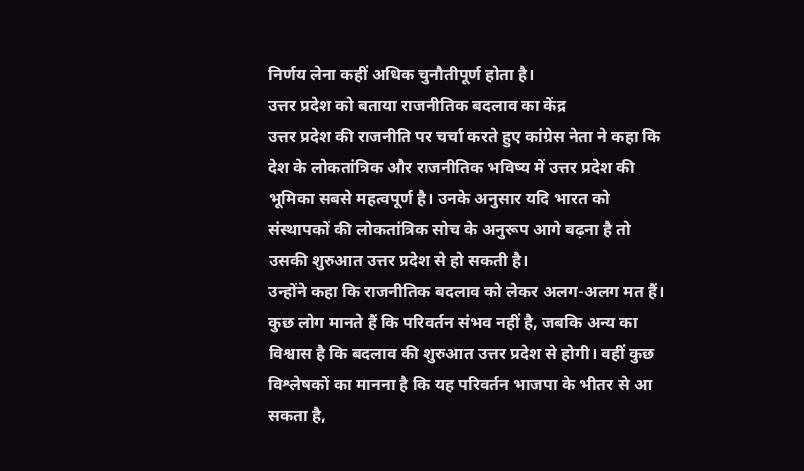निर्णय लेना कहीं अधिक चुनौतीपूर्ण होता है।
उत्तर प्रदेश को बताया राजनीतिक बदलाव का केंद्र
उत्तर प्रदेश की राजनीति पर चर्चा करते हुए कांग्रेस नेता ने कहा कि देश के लोकतांत्रिक और राजनीतिक भविष्य में उत्तर प्रदेश की भूमिका सबसे महत्वपूर्ण है। उनके अनुसार यदि भारत को संस्थापकों की लोकतांत्रिक सोच के अनुरूप आगे बढ़ना है तो उसकी शुरुआत उत्तर प्रदेश से हो सकती है।
उन्होंने कहा कि राजनीतिक बदलाव को लेकर अलग-अलग मत हैं। कुछ लोग मानते हैं कि परिवर्तन संभव नहीं है, जबकि अन्य का विश्वास है कि बदलाव की शुरुआत उत्तर प्रदेश से होगी। वहीं कुछ विश्लेषकों का मानना है कि यह परिवर्तन भाजपा के भीतर से आ सकता है,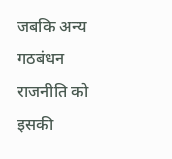जबकि अन्य गठबंधन राजनीति को इसकी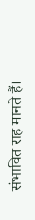संभावित राह मानते हैं।